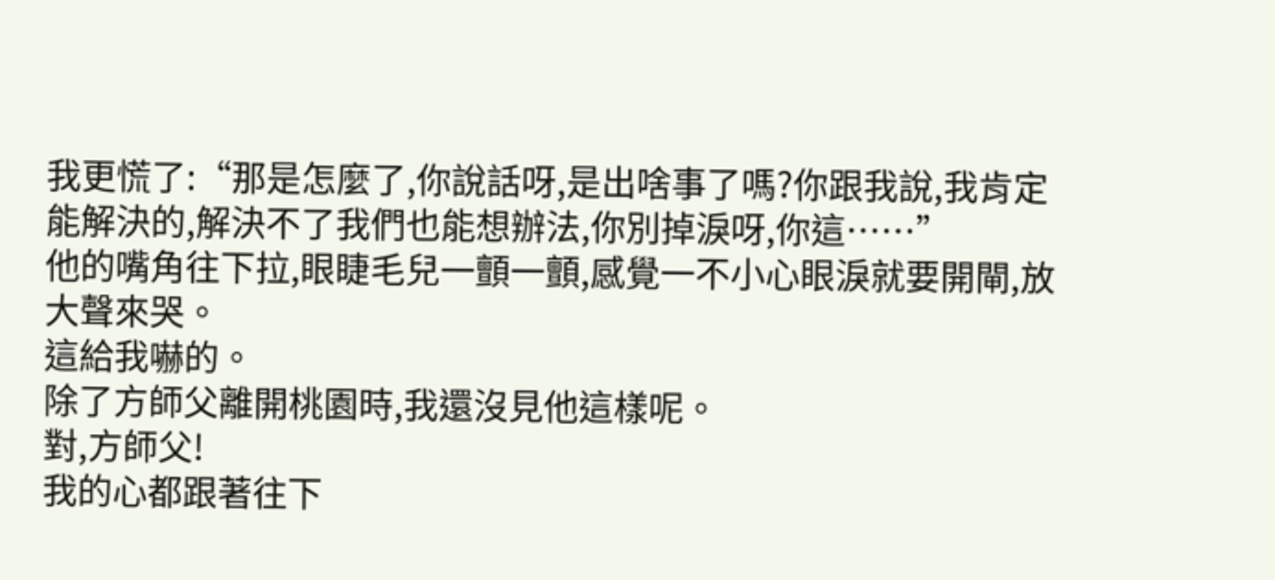我更慌了:“那是怎麼了,你說話呀,是出啥事了嗎?你跟我說,我肯定能解決的,解決不了我們也能想辦法,你別掉淚呀,你這……”
他的嘴角往下拉,眼睫毛兒一顫一顫,感覺一不小心眼淚就要開閘,放大聲來哭。
這給我嚇的。
除了方師父離開桃園時,我還沒見他這樣呢。
對,方師父!
我的心都跟著往下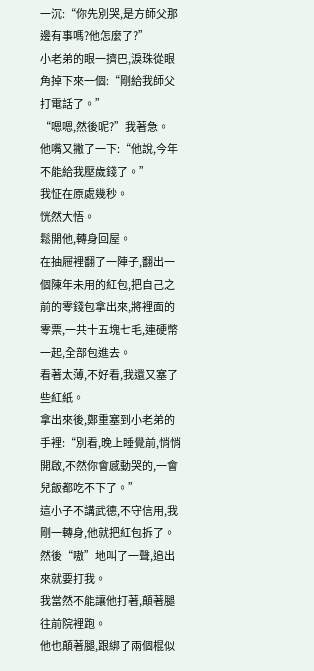一沉:“你先別哭,是方師父那邊有事嗎?他怎麼了?”
小老弟的眼一擠巴,淚珠從眼角掉下來一個:“剛給我師父打電話了。”
“嗯嗯,然後呢?”我著急。
他嘴又撇了一下:“他說,今年不能給我壓歲錢了。”
我怔在原處幾秒。
恍然大悟。
鬆開他,轉身回屋。
在抽屜裡翻了一陣子,翻出一個陳年未用的紅包,把自己之前的零錢包拿出來,將裡面的零票,一共十五塊七毛,連硬幣一起,全部包進去。
看著太薄,不好看,我還又塞了些紅紙。
拿出來後,鄭重塞到小老弟的手裡:“別看,晚上睡覺前,悄悄開啟,不然你會感動哭的,一會兒飯都吃不下了。”
這小子不講武德,不守信用,我剛一轉身,他就把紅包拆了。
然後“嗷”地叫了一聲,追出來就要打我。
我當然不能讓他打著,顛著腿往前院裡跑。
他也顛著腿,跟綁了兩個棍似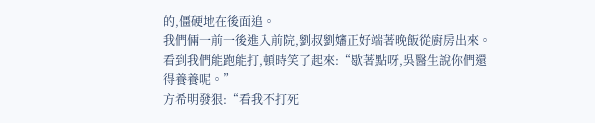的,僵硬地在後面追。
我們倆一前一後進入前院,劉叔劉嬸正好端著晚飯從廚房出來。
看到我們能跑能打,頓時笑了起來:“歇著點呀,吳醫生說你們還得養養呢。”
方希明發狠:“看我不打死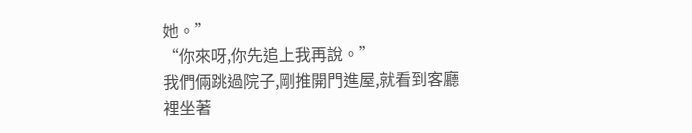她。”
“你來呀,你先追上我再說。”
我們倆跳過院子,剛推開門進屋,就看到客廳裡坐著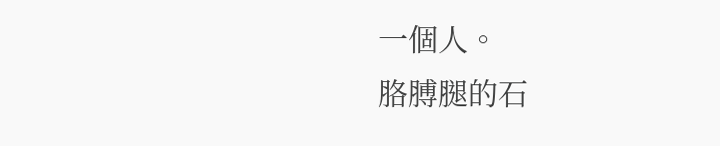一個人。
胳膊腿的石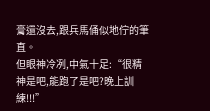膏還沒去,跟兵馬俑似地佇的筆直。
但眼神冷冽,中氣十足:“很精神是吧,能跑了是吧?晚上訓練!!!”